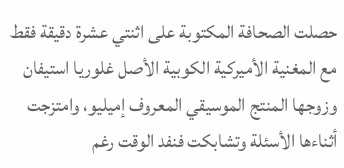حصلت الصحافة المكتوبة على اثنتي عشرة دقيقة فقط مع المغنية الأميركية الكوبية الأصل غلوريا استيفان وزوجها المنتج الموسيقي المعروف إميليو، وامتزجت أثناءها الأسئلة وتشابكت فنفد الوقت رغم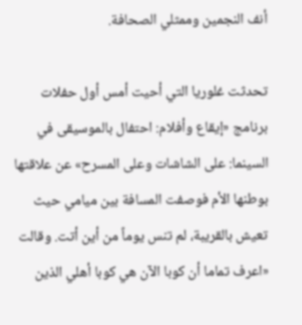أنف النجمين وممثلي الصحافة.

تحدثت غلوريا التي أحيت أمس أول حفلات برنامج «إيقاع وأفلام: احتفال بالموسيقى في السينما: على الشاشات وعلى المسرح» عن علاقتها بوطنها الأم فوصفت المسافة بين ميامي حيث تعيش بالقريبة، لم تنس يوماً من أين أتت. وقالت «اعرف تماما أن كوبا الآن هي كوبا أهلي الذين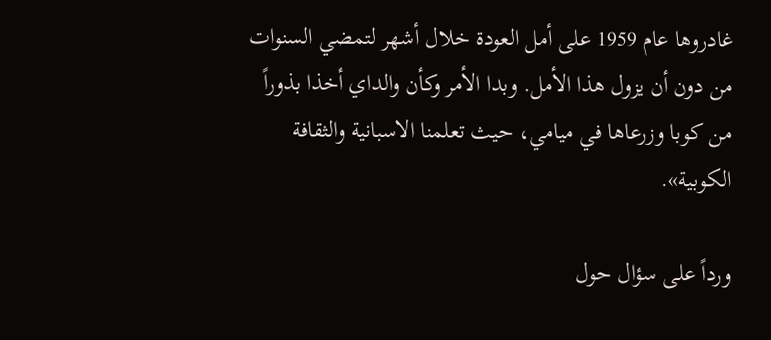غادروها عام 1959 على أمل العودة خلال أشهر لتمضي السنوات من دون أن يزول هذا الأمل. وبدا الأمر وكأن والداي أخذا بذوراً من كوبا وزرعاها في ميامي، حيث تعلمنا الاسبانية والثقافة الكوبية».

ورداً على سؤال حول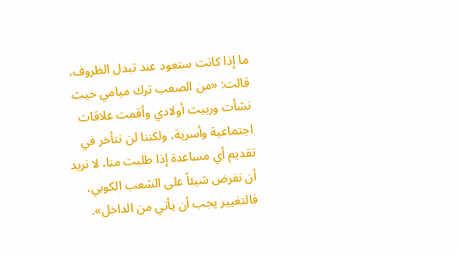ما إذا كانت ستعود عند تبدل الظروف، قالت: «من الصعب ترك ميامي حيث نشأت وربيت أولادي وأقمت علاقات اجتماعية وأسرية، ولكننا لن نتأخر في تقديم أي مساعدة إذا طلبت منا، لا نريد أن نفرض شيئاً على الشعب الكوبي، فالتغيير يجب أن يأتي من الداخل».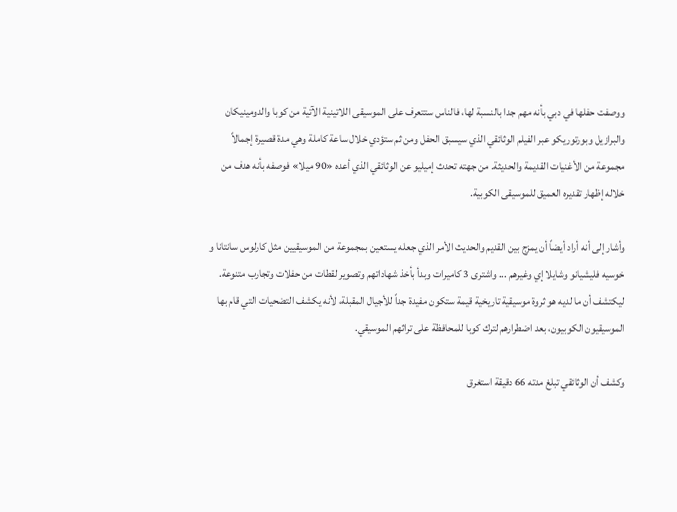ووصفت حفلها في دبي بأنه مهم جدا بالنسبة لها، فالناس ستتعرف على الموسيقى اللاتينية الآتية من كوبا والدومينيكان والبرازيل وبورتوريكو عبر الفيلم الوثائقي الذي سيسبق الحفل ومن ثم ستؤدي خلال ساعة كاملة وهي مدة قصيرة إجمالاً مجموعة من الأغنيات القديمة والحديثة. من جهته تحدث إميليو عن الوثائقي الذي أعده «90 ميلا» فوصفه بأنه هدف من خلاله إظهار تقديره العميق للموسيقى الكوبية.

وأشار إلى أنه أراد أيضاً أن يمزج بين القديم والحديث الأمر الذي جعله يستعين بمجموعة من الموسيقيين مثل كارلوس سانتانا و خوسيه فليشيانو وشايلا إي وغيرهم ... واشترى 3 كاميرات وبدأ بأخذ شهاداتهم وتصوير لقطات من حفلات وتجارب متنوعة. ليكتشف أن ما لديه هو ثروة موسيقية تاريخية قيمة ستكون مفيدة جداً للأجيال المقبلة، لأنه يكشف التضحيات التي قام بها الموسيقيون الكوبيون، بعد اضطرارهم لترك كوبا للمحافظة على تراثهم الموسيقي.

وكشف أن الوثائقي تبلغ مدته 66 دقيقة استغرق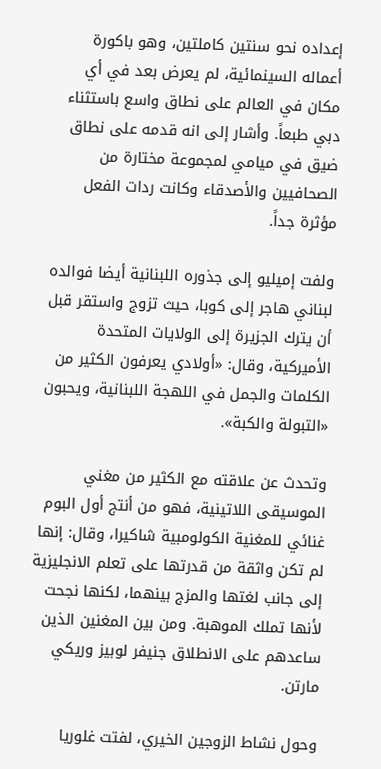إعداده نحو سنتين كاملتين، وهو باكورة أعماله السينمائية، لم يعرض بعد في أي مكان في العالم على نطاق واسع باستثناء دبي طبعاً. وأشار إلى انه قدمه على نطاق ضيق في ميامي لمجموعة مختارة من الصحافيين والأصدقاء وكانت ردات الفعل مؤثرة جداً.

ولفت إميليو إلى جذوره اللبنانية أيضا فوالده لبناني هاجر إلى كوبا، حيث تزوج واستقر قبل أن يترك الجزيرة إلى الولايات المتحدة الأميركية، وقال: «أولادي يعرفون الكثير من الكلمات والجمل في اللهجة اللبنانية، ويحبون «التبولة والكبة».

وتحدث عن علاقته مع الكثير من مغني الموسيقى اللاتينية، فهو من أنتج أول البوم غنائي للمغنية الكولومبية شاكيرا، وقال: إنها لم تكن واثقة من قدرتها على تعلم الانجليزية إلى جانب لغتها والمزج بينهما، لكنها نجحت لأنها تملك الموهبة. ومن بين المغنين الذين ساعدهم على الانطلاق جنيفر لوبيز وريكي مارتن.

وحول نشاط الزوجين الخيري، لفتت غلوريا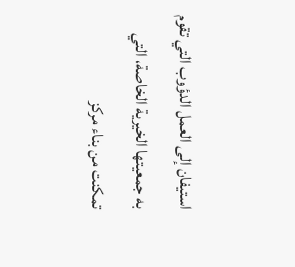استيفان إلى العمل الدؤوب التي تقوم به جمعيتها الخيرية الخاصة، التي تمكنت من بناء مركز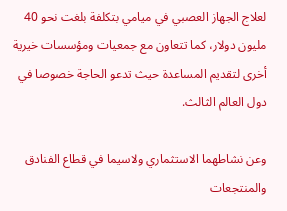لعلاج الجهاز العصبي في ميامي بتكلفة بلغت نحو 40 مليون دولار، كما تتعاون مع جمعيات ومؤسسات خيرية أخرى لتقديم المساعدة حيث تدعو الحاجة خصوصا في دول العالم الثالث.

وعن نشاطهما الاستثماري ولاسيما في قطاع الفنادق والمنتجعات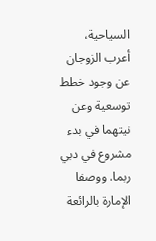السياحية، أعرب الزوجان عن وجود خطط توسعية وعن نيتهما في بدء مشروع في دبي ربما. ووصفا الإمارة بالرائعة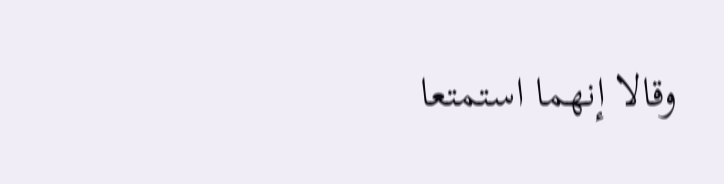وقالا إنهما استمتعا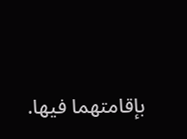بإقامتهما فيها.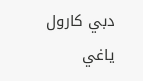دبي كارول ياغي